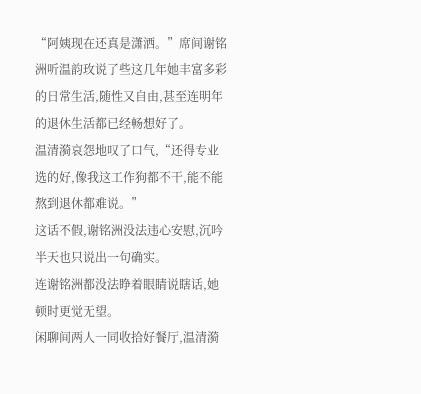“阿姨现在还真是潇洒。”席间谢铭洲听温韵玫说了些这几年她丰富多彩的日常生活,随性又自由,甚至连明年的退休生活都已经畅想好了。
温清漪哀怨地叹了口气,“还得专业选的好,像我这工作狗都不干,能不能熬到退休都难说。”
这话不假,谢铭洲没法违心安慰,沉吟半天也只说出一句确实。
连谢铭洲都没法睁着眼睛说瞎话,她顿时更觉无望。
闲聊间两人一同收拾好餐厅,温清漪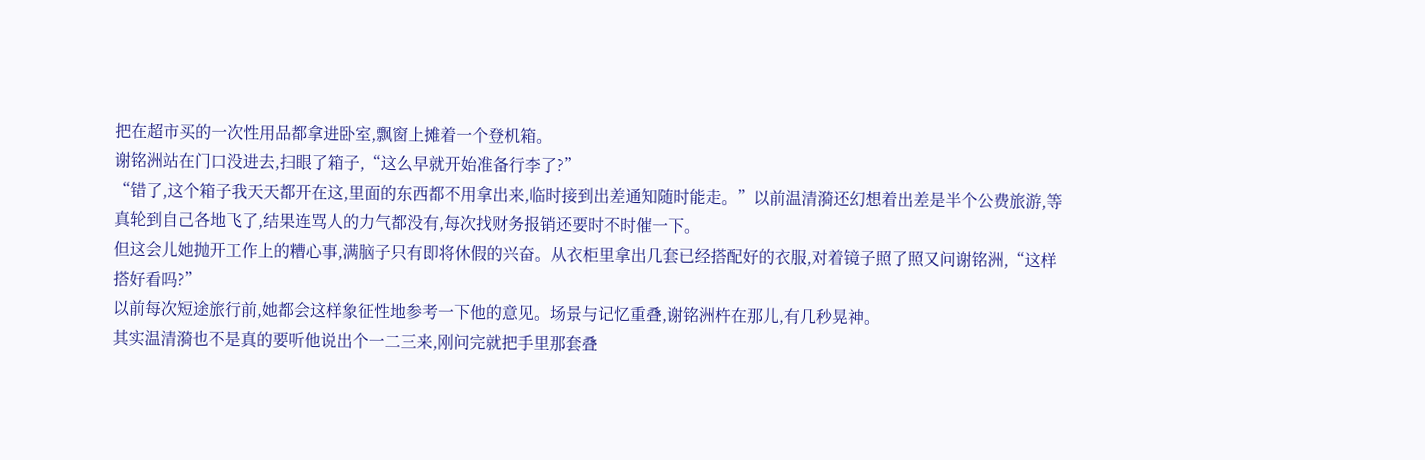把在超市买的一次性用品都拿进卧室,飘窗上摊着一个登机箱。
谢铭洲站在门口没进去,扫眼了箱子,“这么早就开始准备行李了?”
“错了,这个箱子我天天都开在这,里面的东西都不用拿出来,临时接到出差通知随时能走。”以前温清漪还幻想着出差是半个公费旅游,等真轮到自己各地飞了,结果连骂人的力气都没有,每次找财务报销还要时不时催一下。
但这会儿她抛开工作上的糟心事,满脑子只有即将休假的兴奋。从衣柜里拿出几套已经搭配好的衣服,对着镜子照了照又问谢铭洲,“这样搭好看吗?”
以前每次短途旅行前,她都会这样象征性地参考一下他的意见。场景与记忆重叠,谢铭洲杵在那儿,有几秒晃神。
其实温清漪也不是真的要听他说出个一二三来,刚问完就把手里那套叠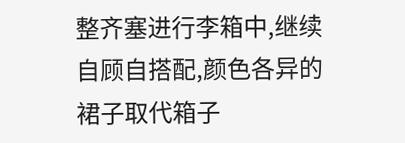整齐塞进行李箱中,继续自顾自搭配,颜色各异的裙子取代箱子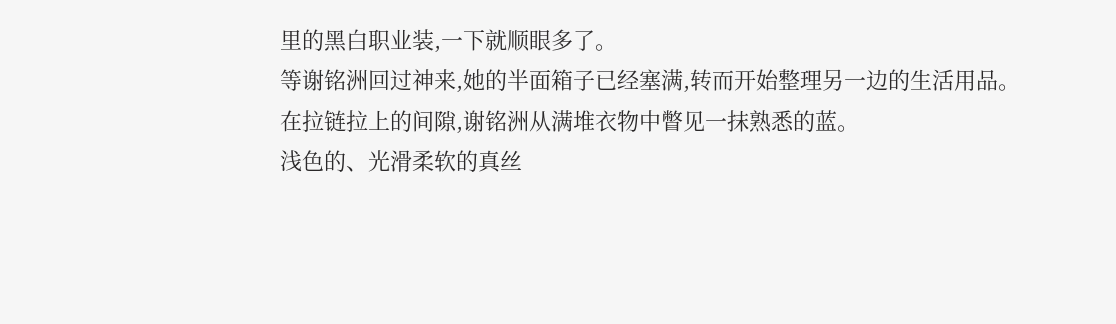里的黑白职业装,一下就顺眼多了。
等谢铭洲回过神来,她的半面箱子已经塞满,转而开始整理另一边的生活用品。
在拉链拉上的间隙,谢铭洲从满堆衣物中瞥见一抹熟悉的蓝。
浅色的、光滑柔软的真丝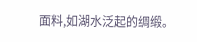面料,如湖水泛起的绸缎。